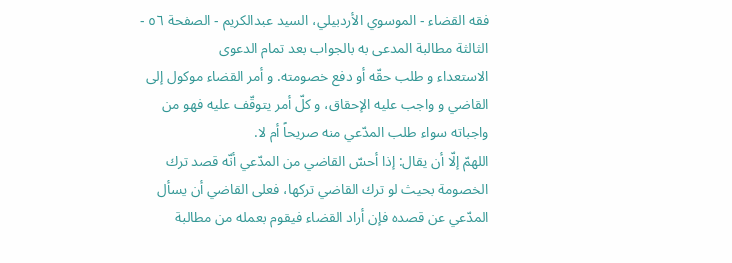فقه القضاء - الموسوي الأردبيلي، السيد عبدالكريم - الصفحة ٥٦ - الثالثة مطالبة المدعى به بالجواب بعد تمام الدعوى
الاستعداء و طلب حقّه أو دفع خصومته. و أمر القضاء موكول إلى القاضي و واجب عليه الإحقاق، و كلّ أمر يتوقّف عليه فهو من واجباته سواء طلب المدّعي منه صريحاً أم لا.
اللهمّ إلّا أن يقال: إذا أحسّ القاضي من المدّعي أنّه قصد ترك الخصومة بحيث لو ترك القاضي تركها، فعلى القاضي أن يسأل المدّعي عن قصده فإن أراد القضاء فيقوم بعمله من مطالبة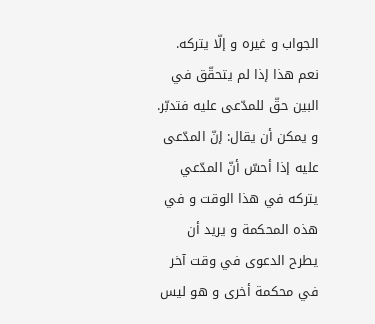الجواب و غيره و إلّا يتركه. نعم هذا إذا لم يتحقّق في البين حقّ للمدّعى عليه فتدبّر.
و يمكن أن يقال: إنّ المدّعى عليه إذا أحسّ أنّ المدّعي يتركه في هذا الوقت و في هذه المحكمة و يريد أن يطرح الدعوى في وقت آخر في محكمة أخرى و هو ليس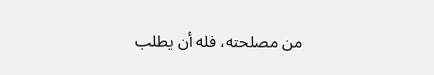من مصلحته، فله أن يطلب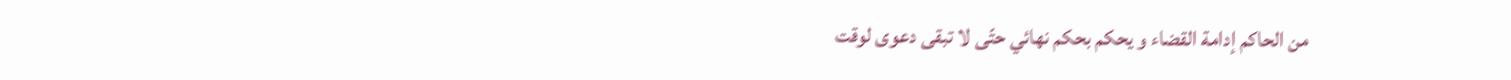من الحاكم إدامة القضاء و يحكم بحكم نهائي حتّى لا تبقى دعوى لوقت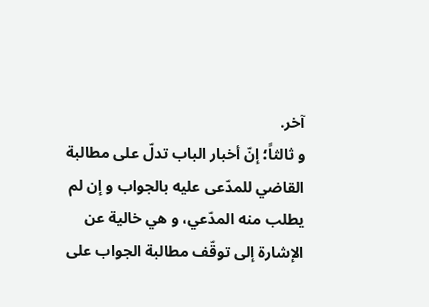آخر.
و ثالثاً؛ إنّ أخبار الباب تدلّ على مطالبة القاضي للمدّعى عليه بالجواب و إن لم يطلب منه المدّعي، و هي خالية عن الإشارة إلى توقّف مطالبة الجواب على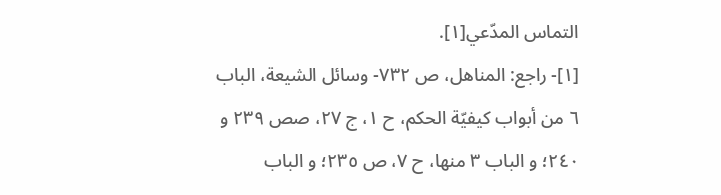التماس المدّعي[١].
[١]- راجع: المناهل، ص ٧٣٢- وسائل الشيعة، الباب ٦ من أبواب كيفيّة الحكم، ح ١، ج ٢٧، صص ٢٣٩ و ٢٤٠؛ و الباب ٣ منها، ح ٧، ص ٢٣٥؛ و الباب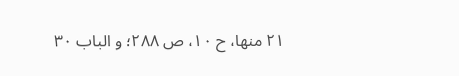٢١ منها، ح ١٠، ص ٢٨٨؛ و الباب ٣٠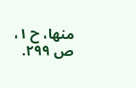منها، ح ١، ص ٢٩٩.